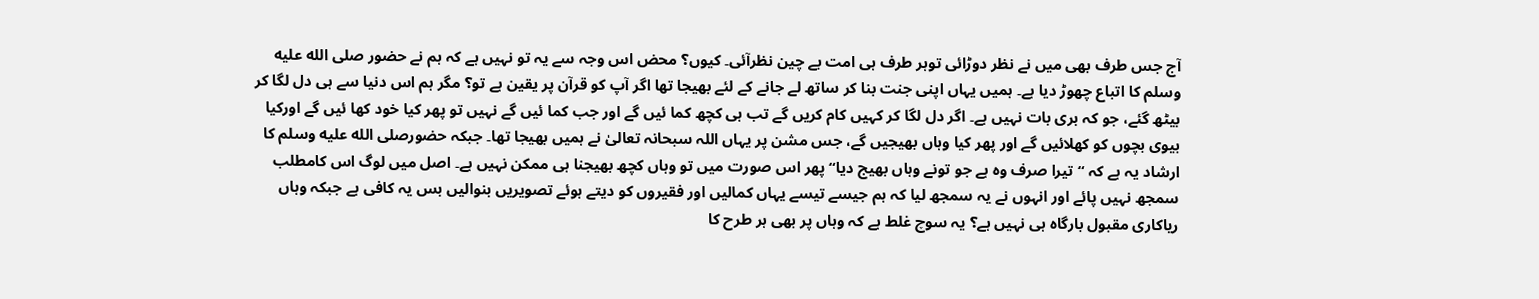آج جس طرف بھی میں نے نظر دوڑائی توہر طرف ہی امت بے چین نظرآئی۔ کیوں؟ محض اس وجہ سے یہ تو نہیں ہے کہ ہم نے حضور صلى الله عليه وسلم کا اتباع چھوڑ دیا ہے۔ ہمیں یہاں اپنی جنت بنا کر ساتھ لے جانے کے لئے بھیجا تھا اگر آپ کو قرآن پر یقین ہے تو؟ مگر ہم اس دنیا سے ہی دل لگا کر بیٹھ گئے، جو کہ بری بات نہیں ہے۔ اگر دل لگا کر کہیں کام کریں گے تب ہی کچھ کما ئیں گے اور جب کما ئیں گے نہیں تو پھر کیا خود کھا ئیں گے اورکیا بیوی بچوں کو کھلائیں گے اور پھر کیا وہاں بھیجیں گے، جس مشن پر یہاں اللہ سبحانہ تعالیٰ نے ہمیں بھیجا تھا۔ جبکہ حضورصلى الله عليه وسلم کا ارشاد یہ ہے کہ “تیرا صرف وہ ہے جو تونے وہاں بھیج دیا“ پھر اس صورت میں تو وہاں کچھ بھیجنا ہی ممکن نہیں ہے۔ اصل میں لوگ اس کامطلب سمجھ نہیں پائے اور انہوں نے یہ سمجھ لیا کہ ہم جیسے تیسے یہاں کمالیں اور فقیروں کو دیتے ہوئے تصویریں بنوالیں بس یہ کافی ہے جبکہ وہاں ریاکاری مقبول بارگاہ ہی نہیں ہے؟ یہ سوچ غلط ہے کہ وہاں پر بھی ہر طرح کا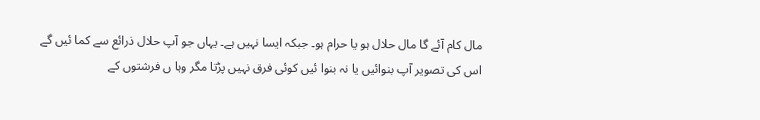مال کام آئے گا مال حلال ہو یا حرام ہو۔ جبکہ ایسا نہیں ہے۔ یہاں جو آپ حلال ذرائع سے کما ئیں گے اس کی تصویر آپ بنوائیں یا نہ بنوا ئیں کوئی فرق نہیں پڑتا مگر وہا ں فرشتوں کے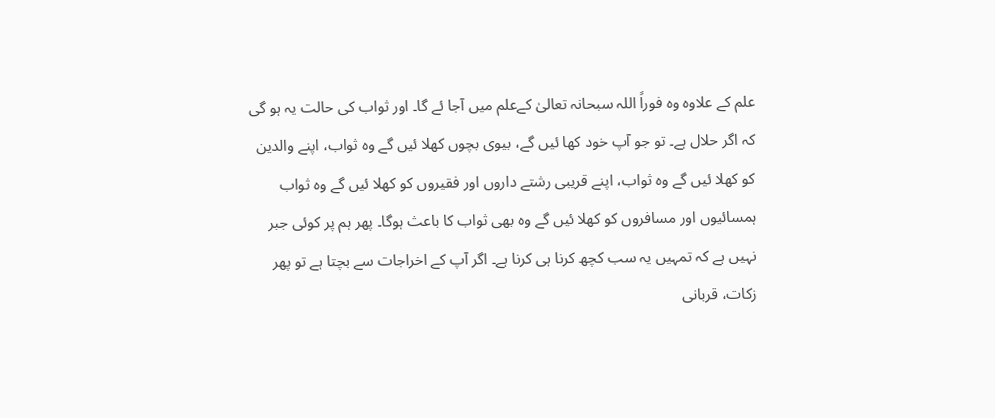علم کے علاوہ وہ فوراً اللہ سبحانہ تعالیٰ کےعلم میں آجا ئے گا۔ اور ثواب کی حالت یہ ہو گی کہ اگر حلال ہے۔ تو جو آپ خود کھا ئیں گے، بیوی بچوں کھلا ئیں گے وہ ثواب، اپنے والدین کو کھلا ئیں گے وہ ثواب، اپنے قریبی رشتے داروں اور فقیروں کو کھلا ئیں گے وہ ثواب ہمسائیوں اور مسافروں کو کھلا ئیں گے وہ بھی ثواب کا باعث ہوگا۔ پھر ہم پر کوئی جبر نہیں ہے کہ تمہیں یہ سب کچھ کرنا ہی کرنا ہے۔ اگر آپ کے اخراجات سے بچتا ہے تو پھر زکات، قربانی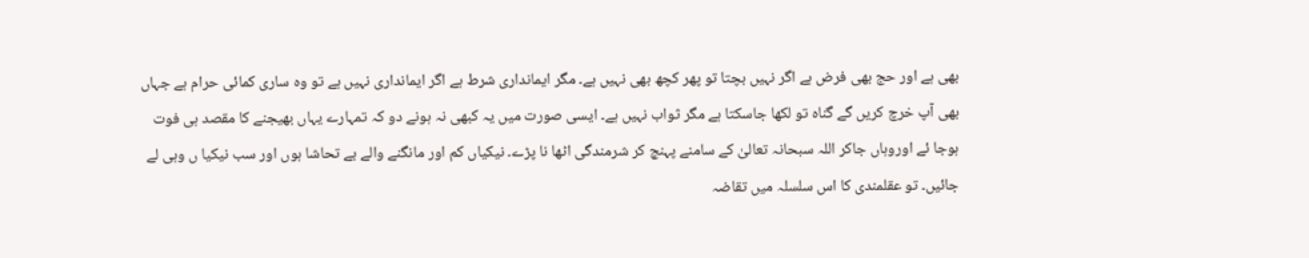بھی ہے اور حج بھی فرض ہے اگر نہیں بچتا تو پھر کچھ بھی نہیں ہے۔ مگر ایمانداری شرط ہے اگر ایمانداری نہیں ہے تو وہ ساری کمائی حرام ہے جہاں بھی آپ خرچ کریں گے گناہ تو لکھا جاسکتا ہے مگر ثواب نہیں ہے۔ ایسی صورت میں یہ کبھی نہ ہونے دو کہ تمہارے یہاں بھیجنے کا مقصد ہی فوت ہوجا ئے اوروہاں جاکر اللہ سبحانہ تعالیٰ کے سامنے پہنچ کر شرمندگی اٹھا نا پڑے۔ نیکیاں کم اور مانگنے والے بے تحاشا ہوں اور سب نیکیا ں وہی لے جائیں۔ تو عقلمندی کا اس سلسلہ میں تقاضہ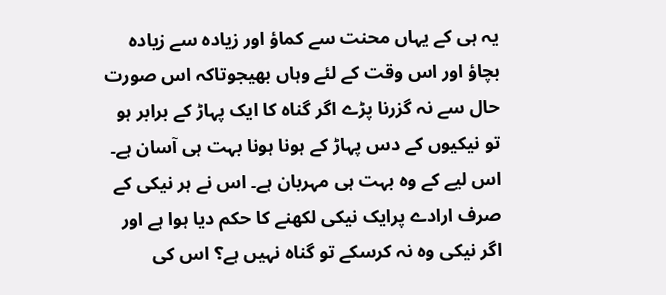یہ ہی کے یہاں محنت سے کماؤ اور زیادہ سے زیادہ بچاؤ اور اس وقت کے لئے وہاں بھیجوتاکہ اس صورت حال سے نہ گزرنا پڑے اگر گناہ کا ایک پہاڑ کے برابر ہو تو نیکیوں کے دس پہاڑ کے ہونا ہونا بہت ہی آسان ہے۔ اس لیے کے وہ بہت ہی مہربان ہے۔ اس نے ہر نیکی کے صرف ارادے پرایک نیکی لکھنے کا حکم دیا ہوا ہے اور اگر نیکی وہ نہ کرسکے تو گناہ نہیں ہے؟ اس کی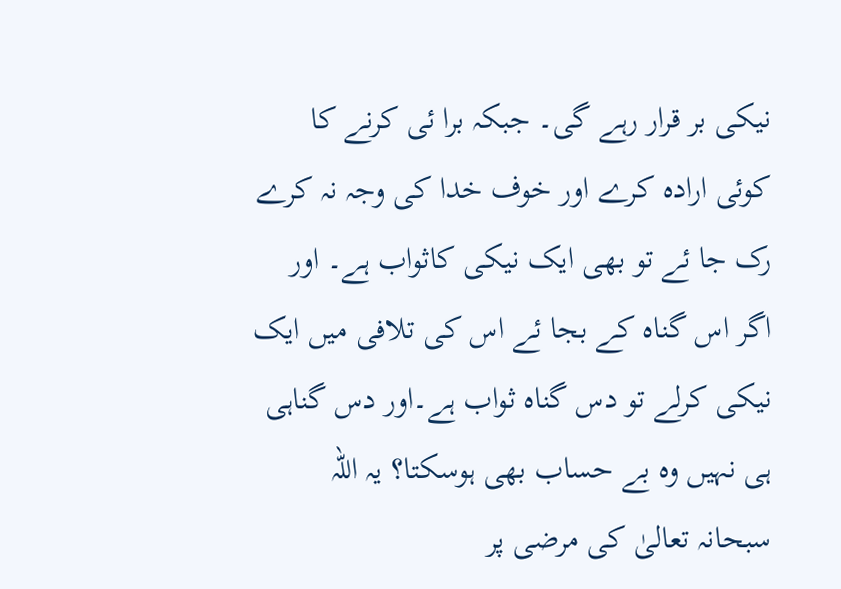نیکی بر قرار رہے گی۔ جبکہ برا ئی کرنے کا کوئی ارادہ کرے اور خوف خدا کی وجہ نہ کرے رک جا ئے تو بھی ایک نیکی کاثواب ہے۔ اور اگر اس گناہ کے بجا ئے اس کی تلافی میں ایک نیکی کرلے تو دس گناہ ثواب ہے۔اور دس گناہی ہی نہیں وہ بے حساب بھی ہوسکتا؟ یہ اللہ سبحانہ تعالیٰ کی مرضی پر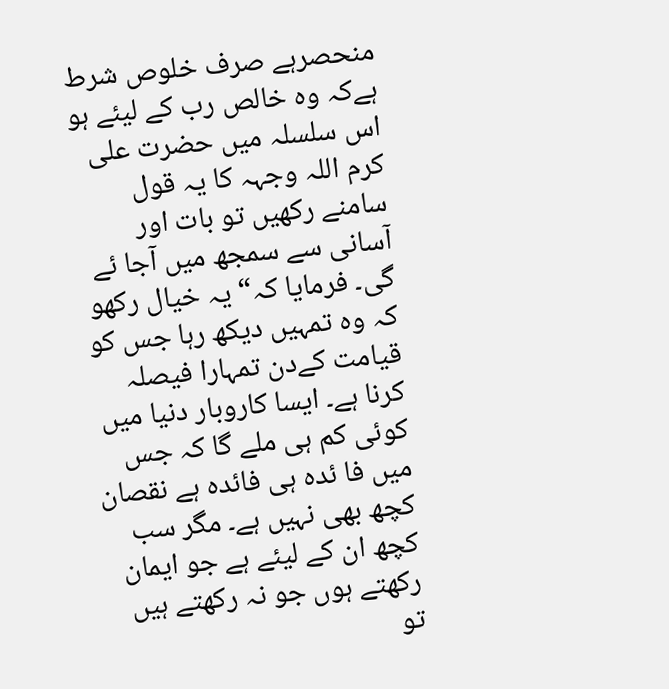منحصرہے صرف خلوص شرط ہےکہ وہ خالص رب کے لیئے ہو اس سلسلہ میں حضرت علی کرم اللہ وجہہ کا یہ قول سامنے رکھیں تو بات اور آسانی سے سمجھ میں آجا ئے گی۔ فرمایا کہ“ یہ خیال رکھو کہ وہ تمہیں دیکھ رہا جس کو قیامت کےدن تمہارا فیصلہ کرنا ہے۔ ایسا کاروبار دنیا میں کوئی کم ہی ملے گا کہ جس میں فا ئدہ ہی فائدہ ہے نقصان کچھ بھی نہیں ہے۔ مگر سب کچھ ان کے لیئے ہے جو ایمان رکھتے ہوں جو نہ رکھتے ہیں تو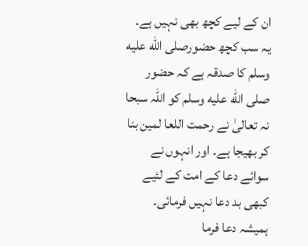ان کے لیے کچھ بھی نہیں ہے۔ یہ سب کچھ حضورصلى الله عليه وسلم کا صدقہ ہے کہ حضور صلى الله عليه وسلم کو اللہ سبحا نہ تعالیٰ نے رحمت اللعا لمین بنا کر بھیجا ہے۔ اور انہوں نے سوائے دعا کے امت کے لئیے کبھی بد دعا نہیں فرمائی۔ ہمیشہ دعا فرما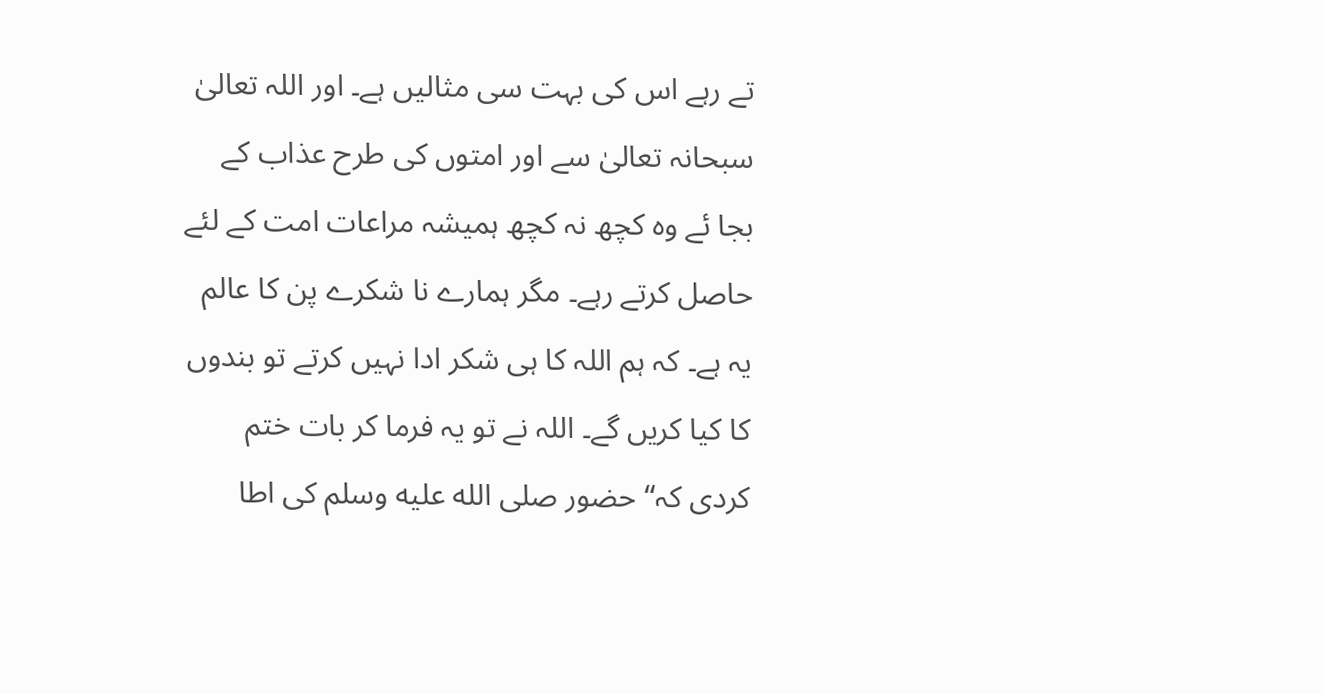تے رہے اس کی بہت سی مثالیں ہے۔ اور اللہ تعالیٰ سبحانہ تعالیٰ سے اور امتوں کی طرح عذاب کے بجا ئے وہ کچھ نہ کچھ ہمیشہ مراعات امت کے لئے حاصل کرتے رہے۔ مگر ہمارے نا شکرے پن کا عالم یہ ہے۔ کہ ہم اللہ کا ہی شکر ادا نہیں کرتے تو بندوں کا کیا کریں گے۔ اللہ نے تو یہ فرما کر بات ختم کردی کہ“ حضور صلى الله عليه وسلم کی اطا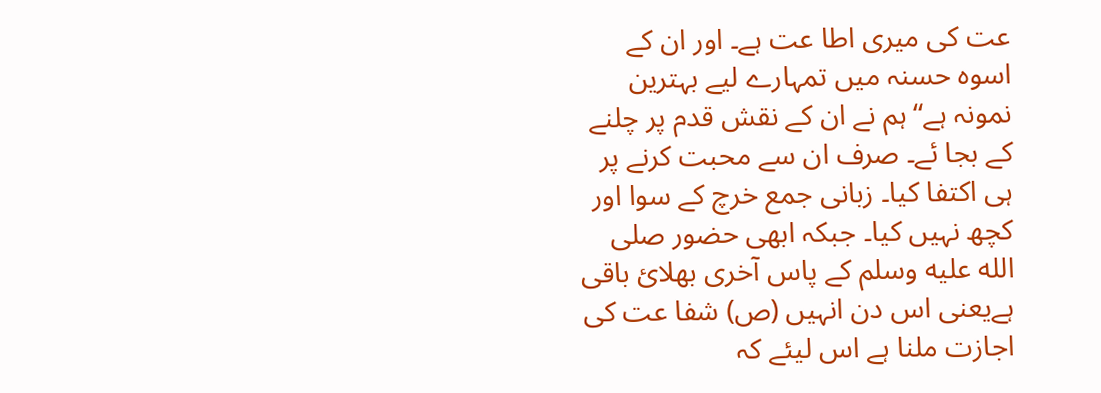عت کی میری اطا عت ہے۔ اور ان کے اسوہ حسنہ میں تمہارے لیے بہترین نمونہ ہے“ ہم نے ان کے نقش قدم پر چلنے کے بجا ئے۔ صرف ان سے محبت کرنے پر ہی اکتفا کیا۔ زبانی جمع خرچ کے سوا اور کچھ نہیں کیا۔ جبکہ ابھی حضور صلى الله عليه وسلم کے پاس آخری بھلائ باقی ہےیعنی اس دن انہیں (ص) شفا عت کی اجازت ملنا ہے اس لیئے کہ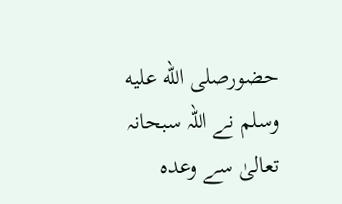حضورصلى الله عليه وسلم نے اللہ سبحانہ تعالیٰ سے وعدہ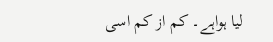لیا ہواہے۔ کم از کم اسی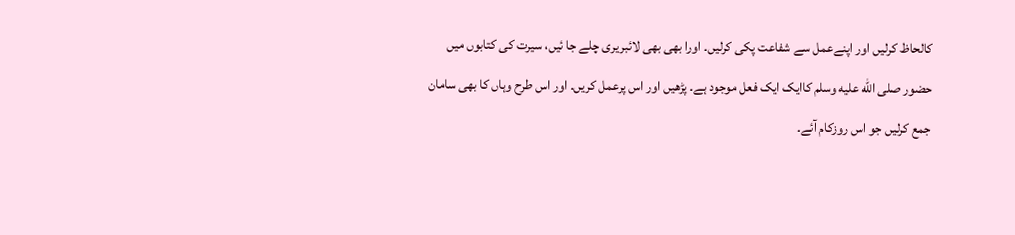کالحاظ کرلیں اور اپنےعمل سے شفاعت پکی کرلیں۔ اورا بھی بھی لائبریری چلے جا ئیں، سیرت کی کتابوں میں حضور صلى الله عليه وسلم کاایک ایک فعل موجود ہے۔ پڑھیں اور اس پرعمل کریں۔ اور اس طرح وہاں کا بھی سامان جمع کرلیں جو اس روزکام آئے۔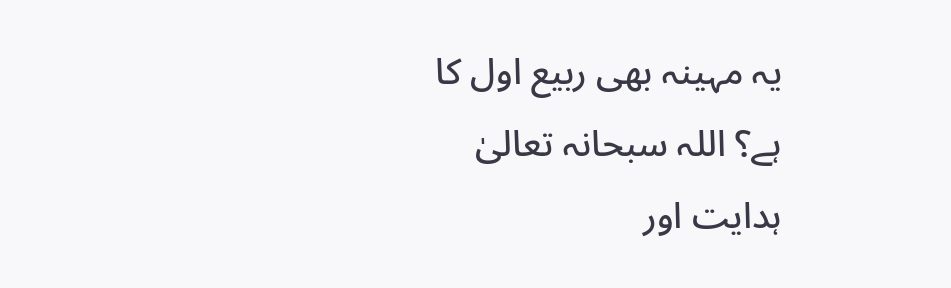یہ مہینہ بھی ربیع اول کا ہے؟ اللہ سبحانہ تعالیٰ ہدایت اور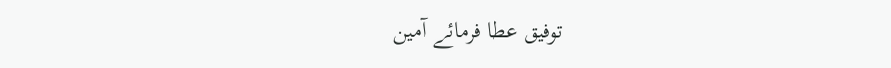توفیق عطا فرمائے آمین